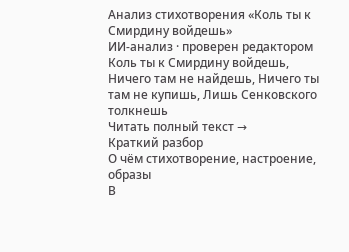Анализ стихотворения «Коль ты к Смирдину войдешь»
ИИ-анализ · проверен редактором
Коль ты к Смирдину войдешь, Ничего там не найдешь, Ничего ты там не купишь, Лишь Сенковского толкнешь
Читать полный текст →
Краткий разбор
О чём стихотворение, настроение, образы
В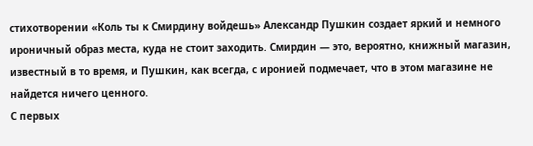стихотворении «Коль ты к Смирдину войдешь» Александр Пушкин создает яркий и немного ироничный образ места, куда не стоит заходить. Смирдин — это, вероятно, книжный магазин, известный в то время, и Пушкин, как всегда, с иронией подмечает, что в этом магазине не найдется ничего ценного.
С первых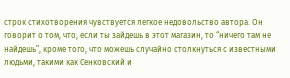строк стихотворения чувствуется легкое недовольство автора. Он говорит о том, что, если ты зайдешь в этот магазин, то “ничего там не найдешь”, кроме того, что можешь случайно столкнуться с известными людьми, такими как Сенковский и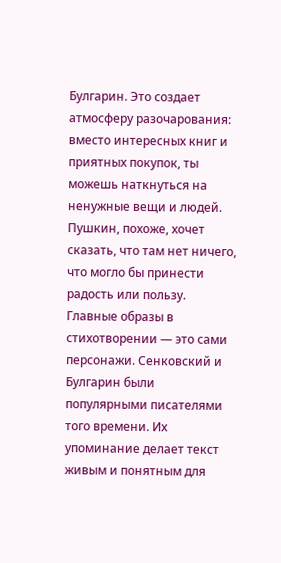Булгарин. Это создает атмосферу разочарования: вместо интересных книг и приятных покупок, ты можешь наткнуться на ненужные вещи и людей. Пушкин, похоже, хочет сказать, что там нет ничего, что могло бы принести радость или пользу.
Главные образы в стихотворении — это сами персонажи. Сенковский и Булгарин были популярными писателями того времени. Их упоминание делает текст живым и понятным для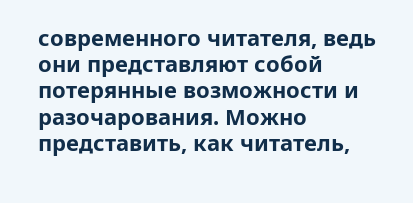современного читателя, ведь они представляют собой потерянные возможности и разочарования. Можно представить, как читатель,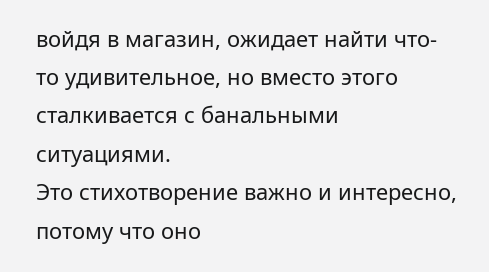войдя в магазин, ожидает найти что-то удивительное, но вместо этого сталкивается с банальными ситуациями.
Это стихотворение важно и интересно, потому что оно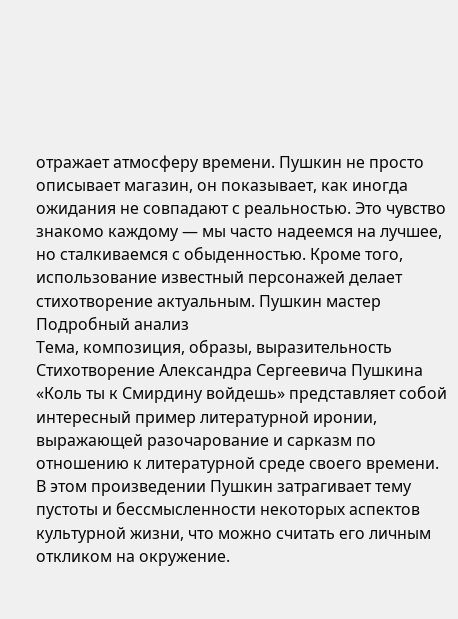отражает атмосферу времени. Пушкин не просто описывает магазин, он показывает, как иногда ожидания не совпадают с реальностью. Это чувство знакомо каждому — мы часто надеемся на лучшее, но сталкиваемся с обыденностью. Кроме того, использование известный персонажей делает стихотворение актуальным. Пушкин мастер
Подробный анализ
Тема, композиция, образы, выразительность
Стихотворение Александра Сергеевича Пушкина «Коль ты к Смирдину войдешь» представляет собой интересный пример литературной иронии, выражающей разочарование и сарказм по отношению к литературной среде своего времени. В этом произведении Пушкин затрагивает тему пустоты и бессмысленности некоторых аспектов культурной жизни, что можно считать его личным откликом на окружение.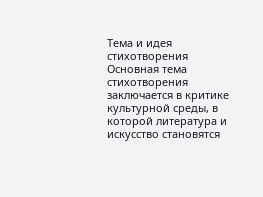Тема и идея стихотворения
Основная тема стихотворения заключается в критике культурной среды, в которой литература и искусство становятся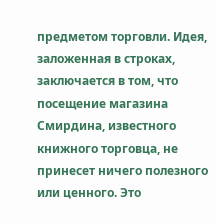предметом торговли. Идея, заложенная в строках, заключается в том, что посещение магазина Смирдина, известного книжного торговца, не принесет ничего полезного или ценного. Это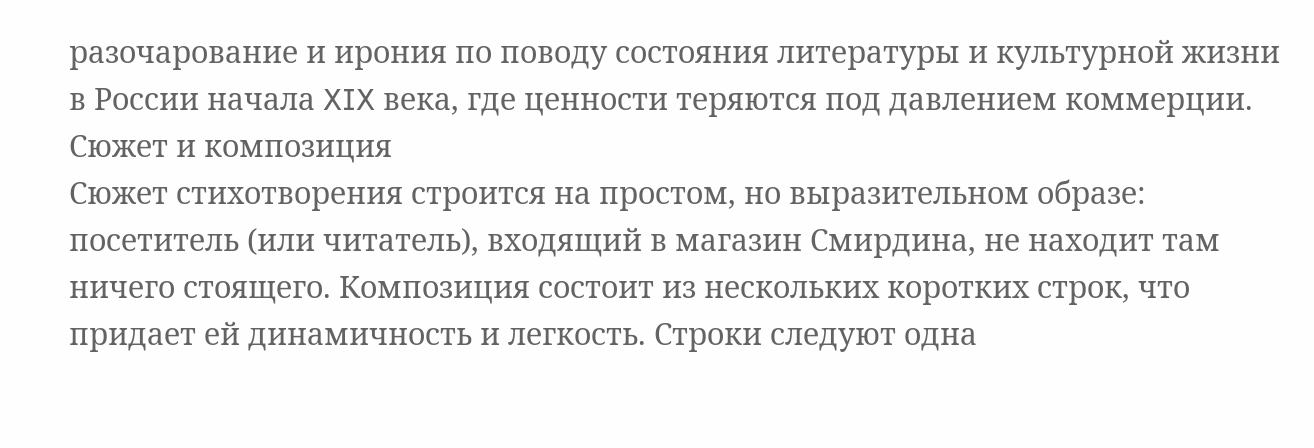разочарование и ирония по поводу состояния литературы и культурной жизни в России начала XIX века, где ценности теряются под давлением коммерции.
Сюжет и композиция
Сюжет стихотворения строится на простом, но выразительном образе: посетитель (или читатель), входящий в магазин Смирдина, не находит там ничего стоящего. Композиция состоит из нескольких коротких строк, что придает ей динамичность и легкость. Строки следуют одна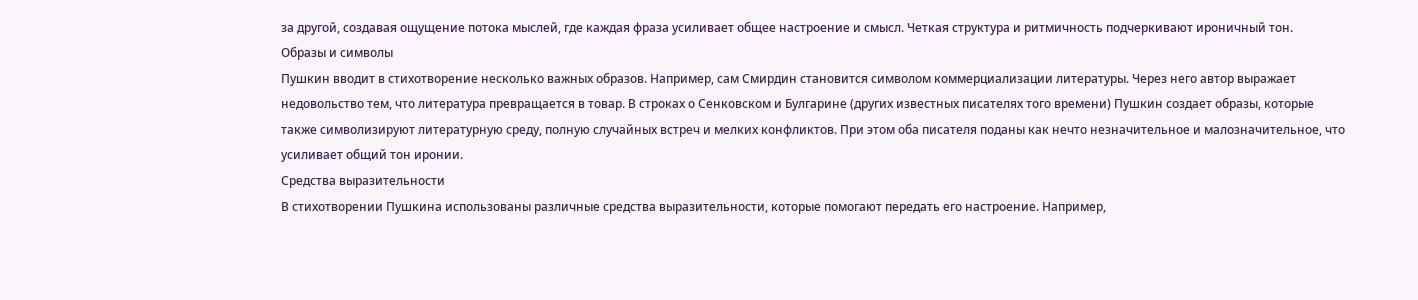за другой, создавая ощущение потока мыслей, где каждая фраза усиливает общее настроение и смысл. Четкая структура и ритмичность подчеркивают ироничный тон.
Образы и символы
Пушкин вводит в стихотворение несколько важных образов. Например, сам Смирдин становится символом коммерциализации литературы. Через него автор выражает недовольство тем, что литература превращается в товар. В строках о Сенковском и Булгарине (других известных писателях того времени) Пушкин создает образы, которые также символизируют литературную среду, полную случайных встреч и мелких конфликтов. При этом оба писателя поданы как нечто незначительное и малозначительное, что усиливает общий тон иронии.
Средства выразительности
В стихотворении Пушкина использованы различные средства выразительности, которые помогают передать его настроение. Например,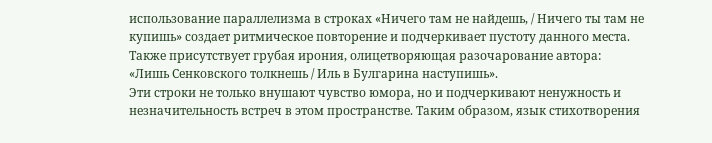использование параллелизма в строках «Ничего там не найдешь, / Ничего ты там не купишь» создает ритмическое повторение и подчеркивает пустоту данного места. Также присутствует грубая ирония, олицетворяющая разочарование автора:
«Лишь Сенковского толкнешь / Иль в Булгарина наступишь».
Эти строки не только внушают чувство юмора, но и подчеркивают ненужность и незначительность встреч в этом пространстве. Таким образом, язык стихотворения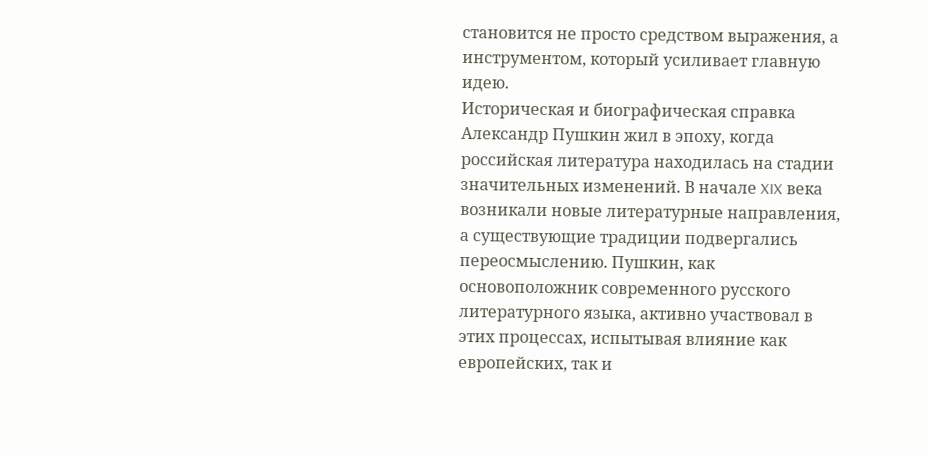становится не просто средством выражения, а инструментом, который усиливает главную идею.
Историческая и биографическая справка
Александр Пушкин жил в эпоху, когда российская литература находилась на стадии значительных изменений. В начале XIX века возникали новые литературные направления, а существующие традиции подвергались переосмыслению. Пушкин, как основоположник современного русского литературного языка, активно участвовал в этих процессах, испытывая влияние как европейских, так и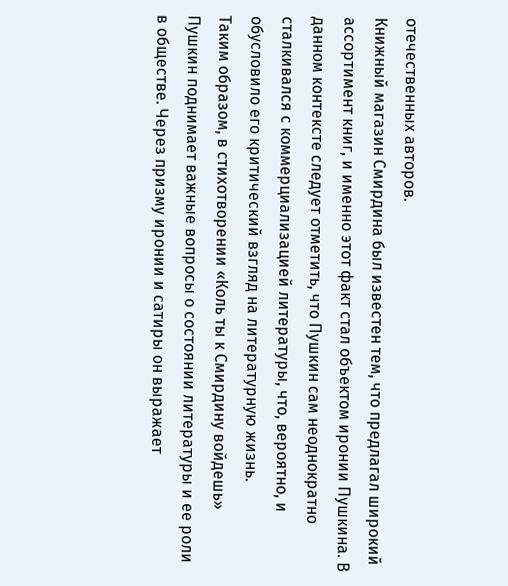отечественных авторов.
Книжный магазин Смирдина был известен тем, что предлагал широкий ассортимент книг, и именно этот факт стал объектом иронии Пушкина. В данном контексте следует отметить, что Пушкин сам неоднократно сталкивался с коммерциализацией литературы, что, вероятно, и обусловило его критический взгляд на литературную жизнь.
Таким образом, в стихотворении «Коль ты к Смирдину войдешь» Пушкин поднимает важные вопросы о состоянии литературы и ее роли в обществе. Через призму иронии и сатиры он выражает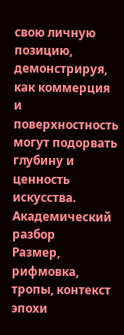свою личную позицию, демонстрируя, как коммерция и поверхностность могут подорвать глубину и ценность искусства.
Академический разбор
Размер, рифмовка, тропы, контекст эпохи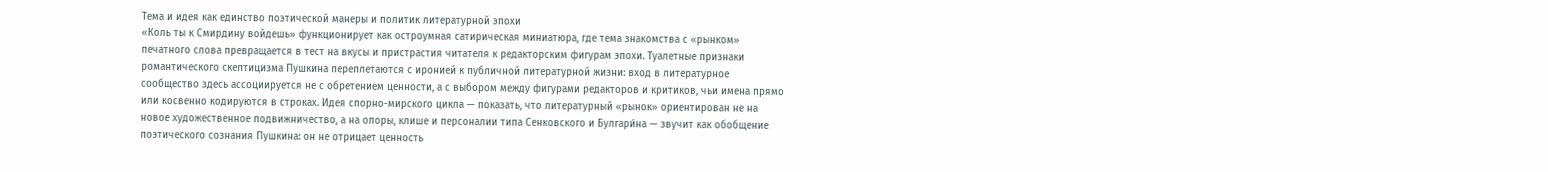Тема и идея как единство поэтической манеры и политик литературной эпохи
«Коль ты к Смирдину войдешь» функционирует как остроумная сатирическая миниатюра, где тема знакомства с «рынком» печатного слова превращается в тест на вкусы и пристрастия читателя к редакторским фигурам эпохи. Туалетные признаки романтического скептицизма Пушкина переплетаются с иронией к публичной литературной жизни: вход в литературное сообщество здесь ассоциируется не с обретением ценности, а с выбором между фигурами редакторов и критиков, чьи имена прямо или косвенно кодируются в строках. Идея спорно-мирского цикла — показать, что литературный «рынок» ориентирован не на новое художественное подвижничество, а на опоры, клише и персоналии типа Сенковского и Булгари́на — звучит как обобщение поэтического сознания Пушкина: он не отрицает ценность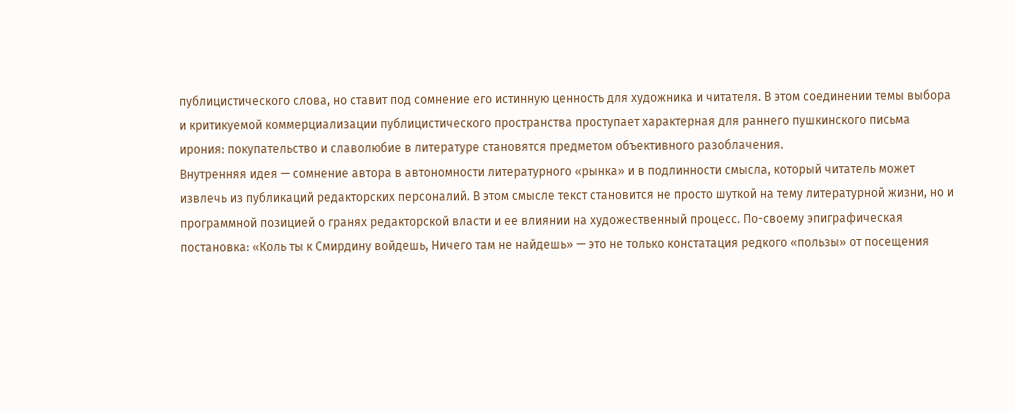публицистического слова, но ставит под сомнение его истинную ценность для художника и читателя. В этом соединении темы выбора и критикуемой коммерциализации публицистического пространства проступает характерная для раннего пушкинского письма ирония: покупательство и славолюбие в литературе становятся предметом объективного разоблачения.
Внутренняя идея — сомнение автора в автономности литературного «рынка» и в подлинности смысла, который читатель может извлечь из публикаций редакторских персоналий. В этом смысле текст становится не просто шуткой на тему литературной жизни, но и программной позицией о гранях редакторской власти и ее влиянии на художественный процесс. По-своему эпиграфическая постановка: «Коль ты к Смирдину войдешь, Ничего там не найдешь» — это не только констатация редкого «пользы» от посещения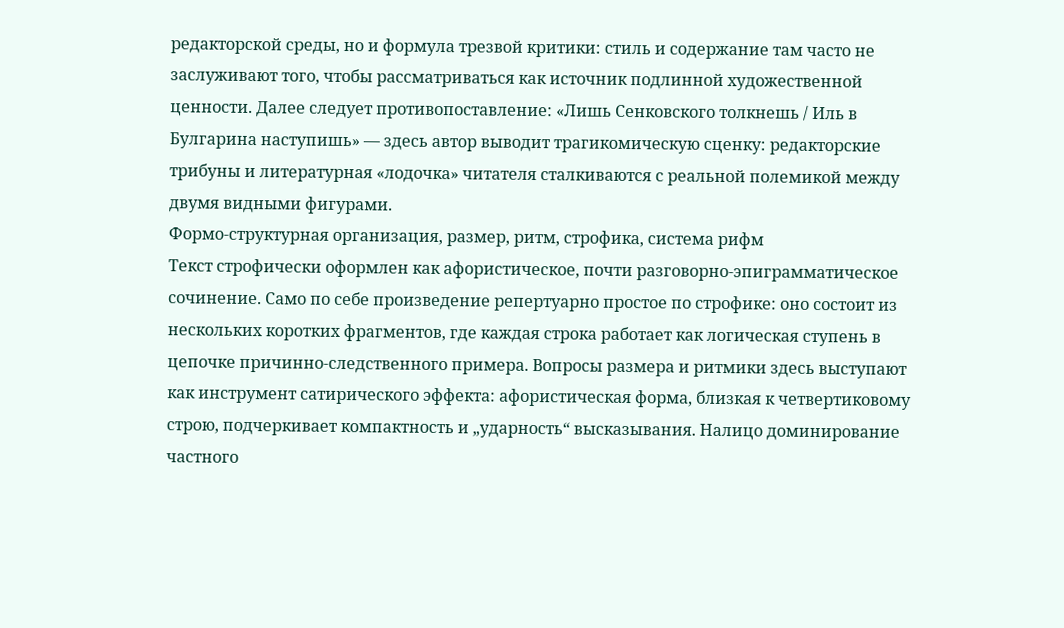редакторской среды, но и формула трезвой критики: стиль и содержание там часто не заслуживают того, чтобы рассматриваться как источник подлинной художественной ценности. Далее следует противопоставление: «Лишь Сенковского толкнешь / Иль в Булгарина наступишь» — здесь автор выводит трагикомическую сценку: редакторские трибуны и литературная «лодочка» читателя сталкиваются с реальной полемикой между двумя видными фигурами.
Формо-структурная организация, размер, ритм, строфика, система рифм
Текст строфически оформлен как афористическое, почти разговорно-эпиграмматическое сочинение. Само по себе произведение репертуарно простое по строфике: оно состоит из нескольких коротких фрагментов, где каждая строка работает как логическая ступень в цепочке причинно-следственного примера. Вопросы размера и ритмики здесь выступают как инструмент сатирического эффекта: афористическая форма, близкая к четвертиковому строю, подчеркивает компактность и „ударность“ высказывания. Налицо доминирование частного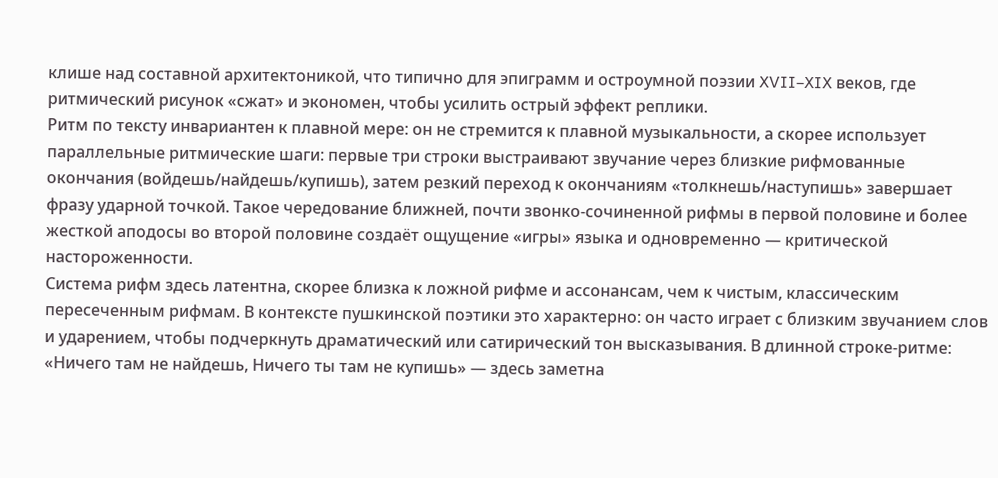клише над составной архитектоникой, что типично для эпиграмм и остроумной поэзии XVII–XIX веков, где ритмический рисунок «сжат» и экономен, чтобы усилить острый эффект реплики.
Ритм по тексту инвариантен к плавной мере: он не стремится к плавной музыкальности, а скорее использует параллельные ритмические шаги: первые три строки выстраивают звучание через близкие рифмованные окончания (войдешь/найдешь/купишь), затем резкий переход к окончаниям «толкнешь/наступишь» завершает фразу ударной точкой. Такое чередование ближней, почти звонко-сочиненной рифмы в первой половине и более жесткой аподосы во второй половине создаёт ощущение «игры» языка и одновременно — критической настороженности.
Система рифм здесь латентна, скорее близка к ложной рифме и ассонансам, чем к чистым, классическим пересеченным рифмам. В контексте пушкинской поэтики это характерно: он часто играет с близким звучанием слов и ударением, чтобы подчеркнуть драматический или сатирический тон высказывания. В длинной строке-ритме: «Ничего там не найдешь, Ничего ты там не купишь» — здесь заметна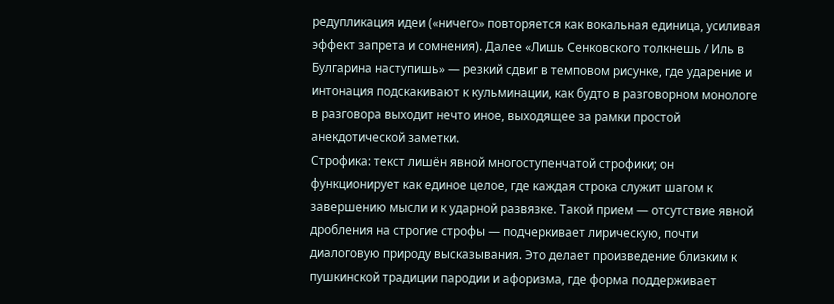редупликация идеи («ничего» повторяется как вокальная единица, усиливая эффект запрета и сомнения). Далее «Лишь Сенковского толкнешь / Иль в Булгарина наступишь» — резкий сдвиг в темповом рисунке, где ударение и интонация подскакивают к кульминации, как будто в разговорном монологе в разговора выходит нечто иное, выходящее за рамки простой анекдотической заметки.
Строфика: текст лишён явной многоступенчатой строфики; он функционирует как единое целое, где каждая строка служит шагом к завершению мысли и к ударной развязке. Такой прием — отсутствие явной дробления на строгие строфы — подчеркивает лирическую, почти диалоговую природу высказывания. Это делает произведение близким к пушкинской традиции пародии и афоризма, где форма поддерживает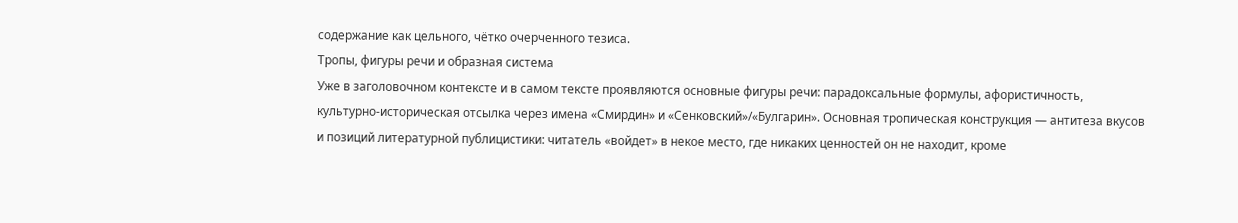содержание как цельного, чётко очерченного тезиса.
Тропы, фигуры речи и образная система
Уже в заголовочном контексте и в самом тексте проявляются основные фигуры речи: парадоксальные формулы, афористичность, культурно-историческая отсылка через имена «Смирдин» и «Сенковский»/«Булгарин». Основная тропическая конструкция — антитеза вкусов и позиций литературной публицистики: читатель «войдет» в некое место, где никаких ценностей он не находит, кроме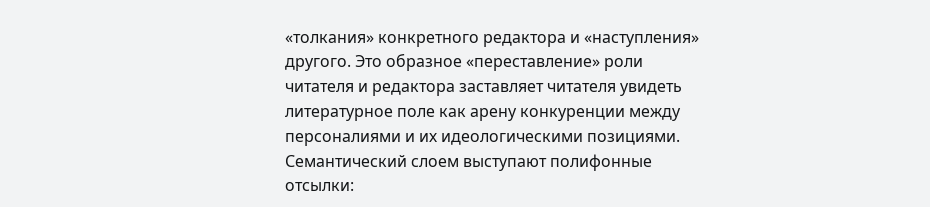«толкания» конкретного редактора и «наступления» другого. Это образное «переставление» роли читателя и редактора заставляет читателя увидеть литературное поле как арену конкуренции между персоналиями и их идеологическими позициями.
Семантический слоем выступают полифонные отсылки: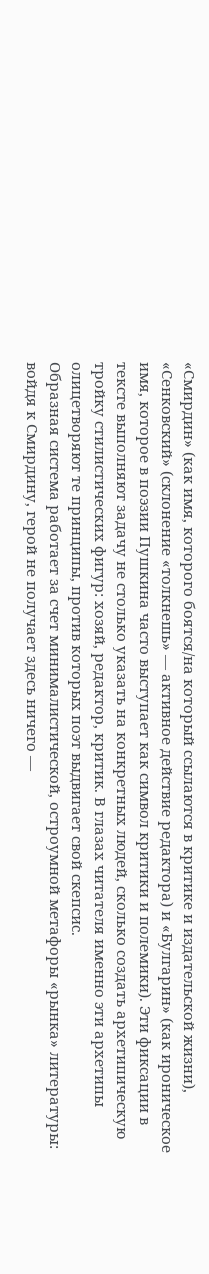«Смирдин» (как имя, которого боятся/на который ссылаются в критике и издательской жизни), «Сенковский» (склонение «толкнешь» — активное действие редактора) и «Булгарин» (как ироническое имя, которое в поэзии Пушкина часто выступает как символ критики и полемики). Эти фиксации в тексте выполняют задачу не столько указать на конкретных людей, сколько создать архетипическую тройку стилистических фигур: хозяй, редактор, критик. В глазах читателя именно эти архетипы олицетворяют те принципы, против которых поэт выдвигает свой скепсис.
Образная система работает за счет минималистической, остроумной метафоры «рынка» литературы: войдя к Смирдину, герой не получает здесь ничего —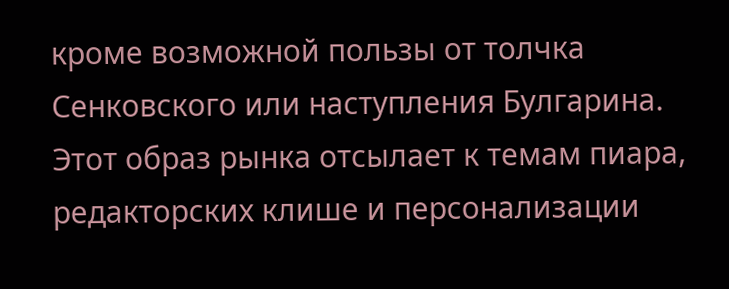кроме возможной пользы от толчка Сенковского или наступления Булгарина. Этот образ рынка отсылает к темам пиара, редакторских клише и персонализации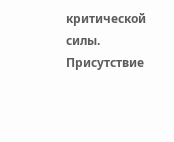критической силы. Присутствие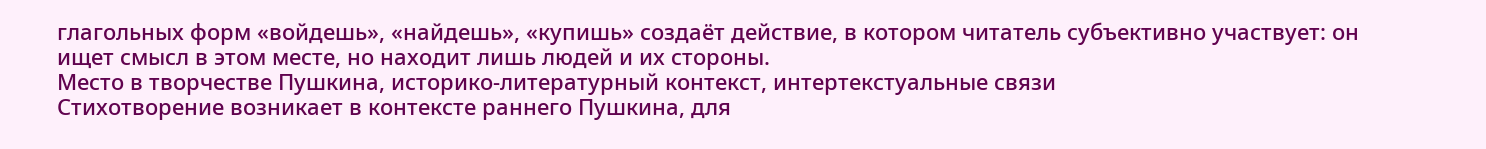глагольных форм «войдешь», «найдешь», «купишь» создаёт действие, в котором читатель субъективно участвует: он ищет смысл в этом месте, но находит лишь людей и их стороны.
Место в творчестве Пушкина, историко-литературный контекст, интертекстуальные связи
Стихотворение возникает в контексте раннего Пушкина, для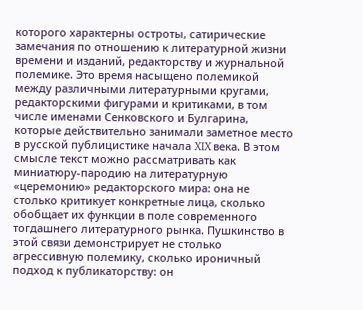которого характерны остроты, сатирические замечания по отношению к литературной жизни времени и изданий, редакторству и журнальной полемике. Это время насыщено полемикой между различными литературными кругами, редакторскими фигурами и критиками, в том числе именами Сенковского и Булгарина, которые действительно занимали заметное место в русской публицистике начала XIX века. В этом смысле текст можно рассматривать как миниатюру-пародию на литературную «церемонию» редакторского мира: она не столько критикует конкретные лица, сколько обобщает их функции в поле современного тогдашнего литературного рынка. Пушкинство в этой связи демонстрирует не столько агрессивную полемику, сколько ироничный подход к публикаторству: он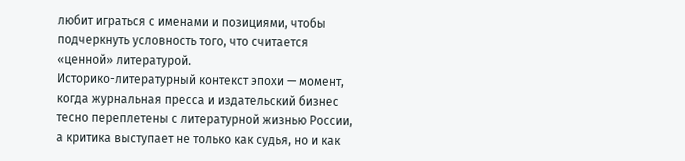любит играться с именами и позициями, чтобы подчеркнуть условность того, что считается «ценной» литературой.
Историко-литературный контекст эпохи — момент, когда журнальная пресса и издательский бизнес тесно переплетены с литературной жизнью России, а критика выступает не только как судья, но и как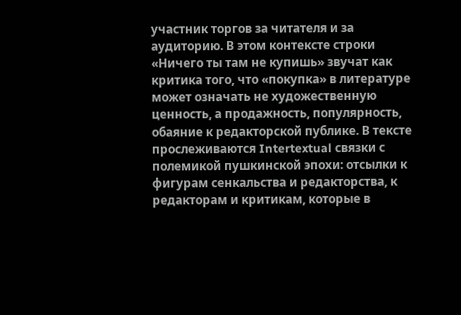участник торгов за читателя и за аудиторию. В этом контексте строки «Ничего ты там не купишь» звучат как критика того, что «покупка» в литературе может означать не художественную ценность, а продажность, популярность, обаяние к редакторской публике. В тексте прослеживаются Intertextual связки с полемикой пушкинской эпохи: отсылки к фигурам сенкальства и редакторства, к редакторам и критикам, которые в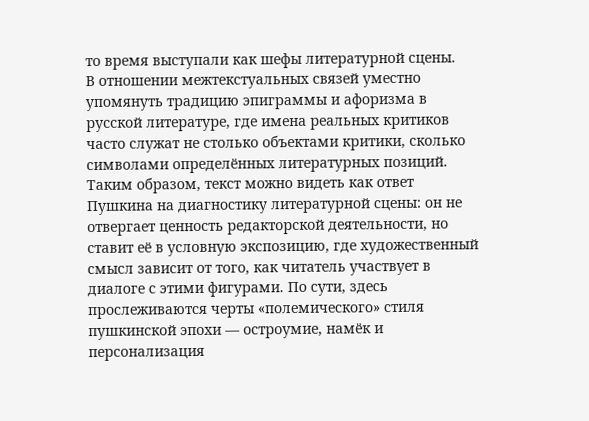то время выступали как шефы литературной сцены.
В отношении межтекстуальных связей уместно упомянуть традицию эпиграммы и афоризма в русской литературе, где имена реальных критиков часто служат не столько объектами критики, сколько символами определённых литературных позиций. Таким образом, текст можно видеть как ответ Пушкина на диагностику литературной сцены: он не отвергает ценность редакторской деятельности, но ставит её в условную экспозицию, где художественный смысл зависит от того, как читатель участвует в диалоге с этими фигурами. По сути, здесь прослеживаются черты «полемического» стиля пушкинской эпохи — остроумие, намёк и персонализация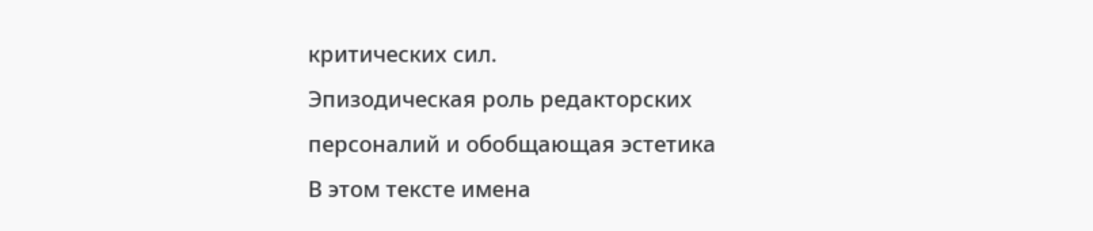критических сил.
Эпизодическая роль редакторских персоналий и обобщающая эстетика
В этом тексте имена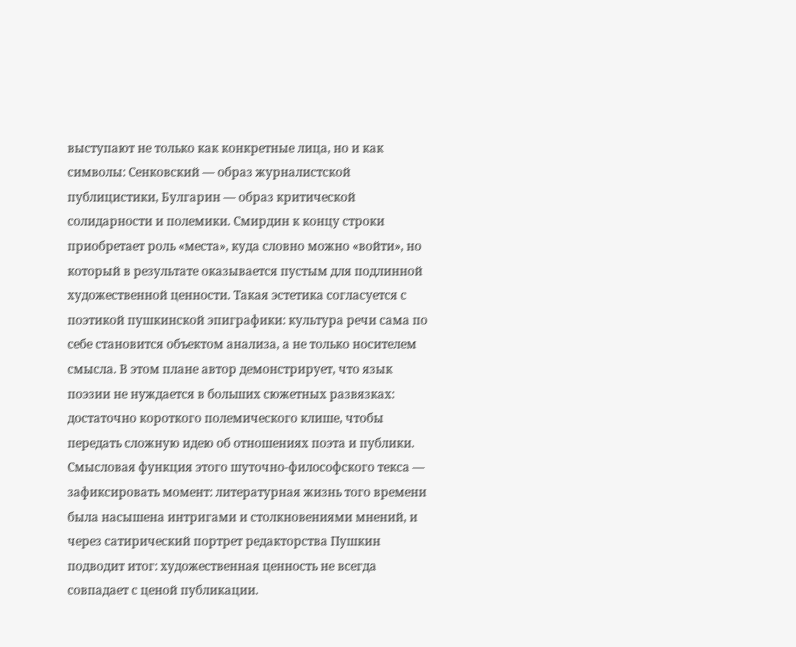выступают не только как конкретные лица, но и как символы: Сенковский — образ журналистской публицистики, Булгарин — образ критической солидарности и полемики. Смирдин к концу строки приобретает роль «места», куда словно можно «войти», но который в результате оказывается пустым для подлинной художественной ценности. Такая эстетика согласуется с поэтикой пушкинской эпиграфики: культура речи сама по себе становится объектом анализа, а не только носителем смысла. В этом плане автор демонстрирует, что язык поэзии не нуждается в больших сюжетных развязках: достаточно короткого полемического клише, чтобы передать сложную идею об отношениях поэта и публики.
Смысловая функция этого шуточно-философского текса — зафиксировать момент: литературная жизнь того времени была насышена интригами и столкновениями мнений, и через сатирический портрет редакторства Пушкин подводит итог: художественная ценность не всегда совпадает с ценой публикации.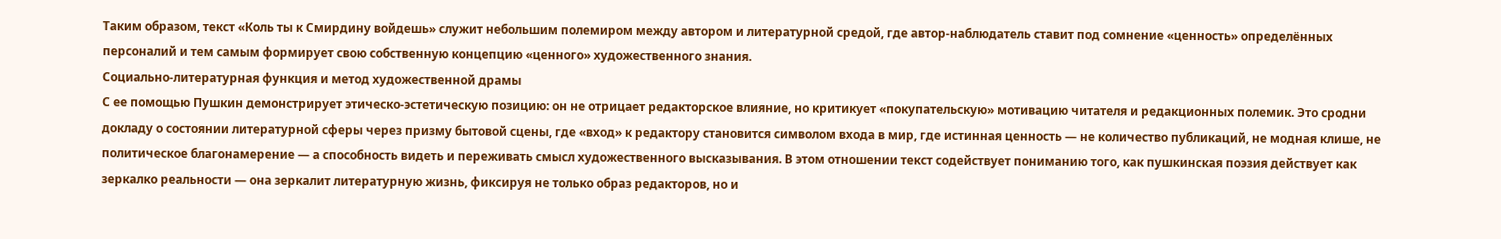Таким образом, текст «Коль ты к Смирдину войдешь» служит небольшим полемиром между автором и литературной средой, где автор-наблюдатель ставит под сомнение «ценность» определённых персоналий и тем самым формирует свою собственную концепцию «ценного» художественного знания.
Социально-литературная функция и метод художественной драмы
С ее помощью Пушкин демонстрирует этическо-эстетическую позицию: он не отрицает редакторское влияние, но критикует «покупательскую» мотивацию читателя и редакционных полемик. Это сродни докладу о состоянии литературной сферы через призму бытовой сцены, где «вход» к редактору становится символом входа в мир, где истинная ценность — не количество публикаций, не модная клише, не политическое благонамерение — а способность видеть и переживать смысл художественного высказывания. В этом отношении текст содействует пониманию того, как пушкинская поэзия действует как зеркалко реальности — она зеркалит литературную жизнь, фиксируя не только образ редакторов, но и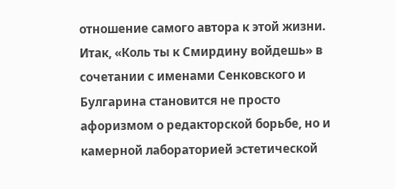отношение самого автора к этой жизни.
Итак, «Коль ты к Смирдину войдешь» в сочетании с именами Сенковского и Булгарина становится не просто афоризмом о редакторской борьбе, но и камерной лабораторией эстетической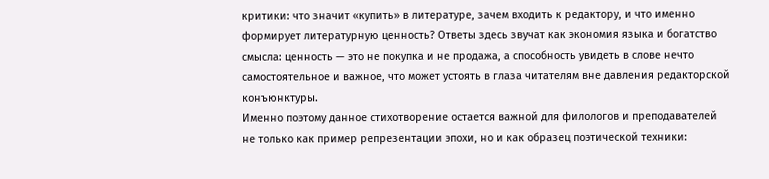критики: что значит «купить» в литературе, зачем входить к редактору, и что именно формирует литературную ценность? Ответы здесь звучат как экономия языка и богатство смысла: ценность — это не покупка и не продажа, а способность увидеть в слове нечто самостоятельное и важное, что может устоять в глаза читателям вне давления редакторской конъюнктуры.
Именно поэтому данное стихотворение остается важной для филологов и преподавателей не только как пример репрезентации эпохи, но и как образец поэтической техники: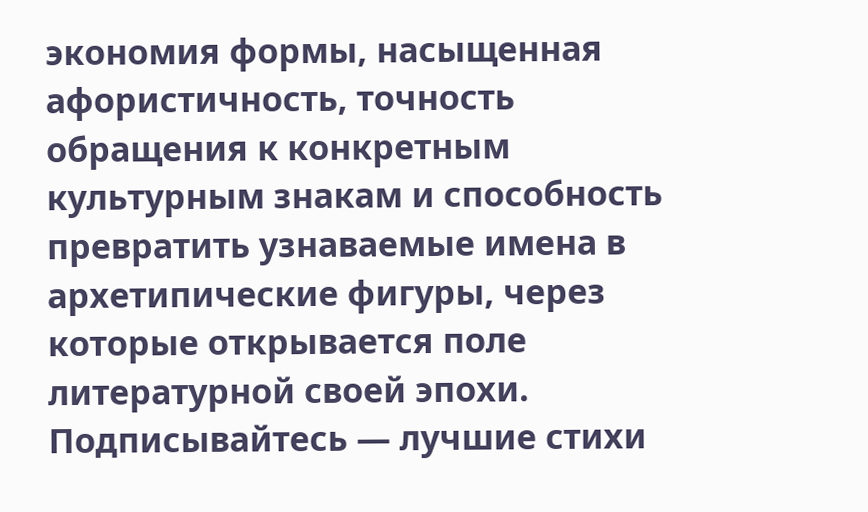экономия формы, насыщенная афористичность, точность обращения к конкретным культурным знакам и способность превратить узнаваемые имена в архетипические фигуры, через которые открывается поле литературной своей эпохи.
Подписывайтесь — лучшие стихи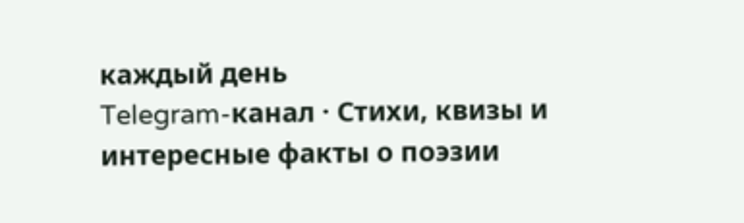каждый день
Telegram-канал · Стихи, квизы и интересные факты о поэзии